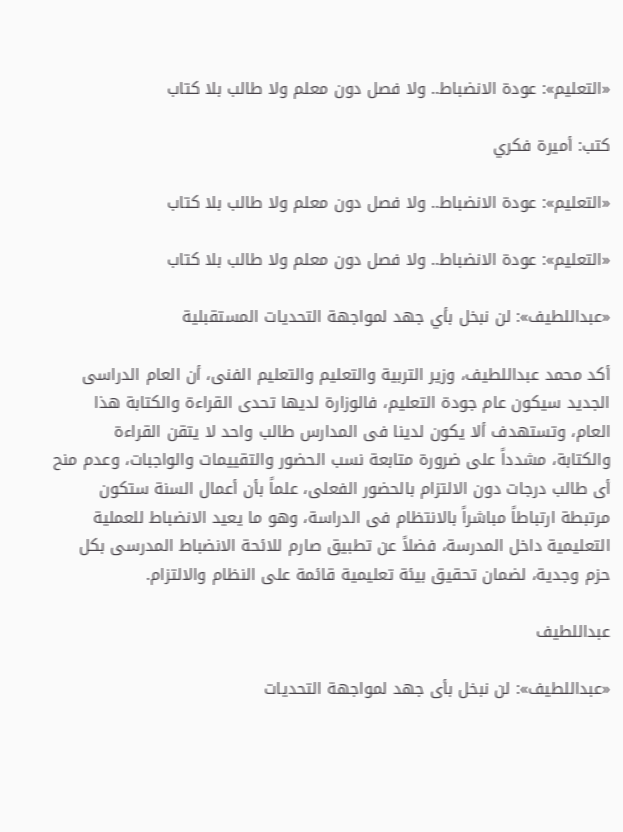«التعليم»: عودة الانضباط.. ولا فصل دون معلم ولا طالب بلا كتاب

كتب: أميرة فكري

«التعليم»: عودة الانضباط.. ولا فصل دون معلم ولا طالب بلا كتاب

«التعليم»: عودة الانضباط.. ولا فصل دون معلم ولا طالب بلا كتاب

«عبداللطيف»: لن نبخل بأي جهد لمواجهة التحديات المستقبلية

أكد محمد عبداللطيف، وزير التربية والتعليم والتعليم الفنى، أن العام الدراسى الجديد سيكون عام جودة التعليم، فالوزارة لديها تحدى القراءة والكتابة هذا العام، وتستهدف ألا يكون لدينا فى المدارس طالب واحد لا يتقن القراءة والكتابة، مشدداً على ضرورة متابعة نسب الحضور والتقييمات والواجبات، وعدم منح أى طالب درجات دون الالتزام بالحضور الفعلى، علماً بأن أعمال السنة ستكون مرتبطة ارتباطاً مباشراً بالانتظام فى الدراسة، وهو ما يعيد الانضباط للعملية التعليمية داخل المدرسة، فضلاً عن تطبيق صارم للائحة الانضباط المدرسى بكل حزم وجدية، لضمان تحقيق بيئة تعليمية قائمة على النظام والالتزام.

عبداللطيف

«عبداللطيف»: لن نبخل بأى جهد لمواجهة التحديات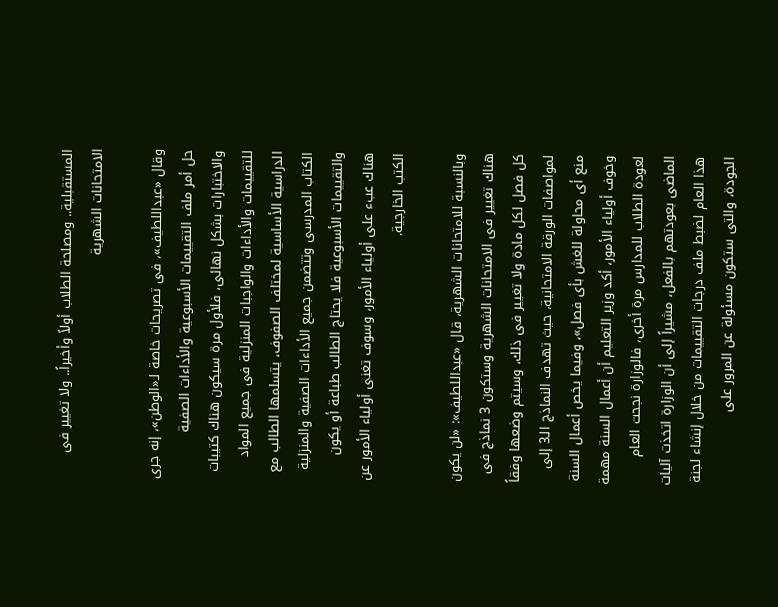المستقبلية.. ومصلحة الطلاب أولاً وأخيراً.. ولا تغيير فى الامتحانات الشهرية

وقال «عبداللطيف»، فى تصريحات خاصة لـ«الوطن»، إنه جرى حل أمر ملف التقييمات الأسبوعية والأداءات الصفية والاختبارات بشكل نهائى، فلأول مرة سيكون هناك كتيبات للتقييمات والأداءات والواجبات المنزلية فى جميع المواد الدراسية الأساسية لمختلف الصفوف، يتسلمها الطالب مع الكتاب المدرسى وتتضمن جميع الأداءات الصفية والمنزلية والتقييمات الأسبوعية فلا يحتاج الطالب طباعة أو يكون هناك عبء على أولياء الأمور، وسوف تغنى أولياء الأمور عن الكتب الخارجية.

وبالنسبة للامتحانات الشهرية، قال «عبداللطيف»: «لن يكون هناك تغيير فى الامتحانات الشهرية وستكون 3 نماذج فى كل فصل لكل مادة ولا تغيير فى ذلك، وسيتم وضعها وفقاً لمواصفات الورقة الامتحانية، حيث تهدف النماذج الـ3 إلى منع أى محاولة للغش بأى فصل»، وفيما يخص أعمال السنة وخوف أولياء الأمور، أكد وزير التعليم أن أعمال السنة مهمة لعودة الطلاب للمدارس مرة أخرى، فالوزارة نجحت العام الماضى بعودتهم بالفعل، مشيراً إلى أن الوزارة اتخذت آليات هذا العام لضبط ملف درجات التقييمات من خلال إنشاء لجنة الجودة، والتى ستكون مسئولة عن المرور على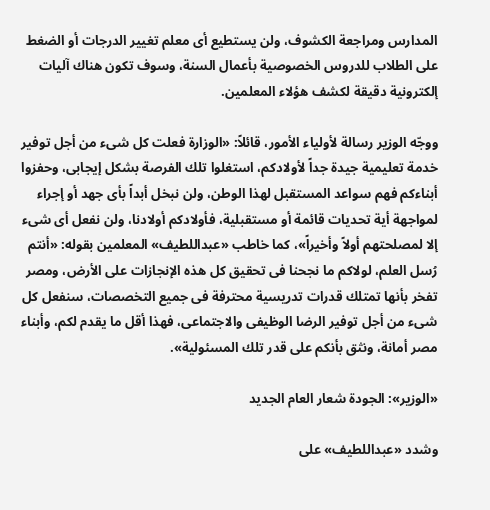المدارس ومراجعة الكشوف، ولن يستطيع أى معلم تغيير الدرجات أو الضغط على الطلاب للدروس الخصوصية بأعمال السنة، وسوف تكون هناك آليات إلكترونية دقيقة لكشف هؤلاء المعلمين.

ووجّه الوزير رسالة لأولياء الأمور، قائلاً: «الوزارة فعلت كل شىء من أجل توفير خدمة تعليمية جيدة جداً لأولادكم، استغلوا تلك الفرصة بشكل إيجابى، وحفزوا أبناءكم فهم سواعد المستقبل لهذا الوطن، ولن نبخل أبداً بأى جهد أو إجراء لمواجهة أية تحديات قائمة أو مستقبلية، فأولادكم أولادنا، ولن نفعل أى شىء إلا لمصلحتهم أولاً وأخيراً»، كما خاطب «عبداللطيف» المعلمين بقوله: «أنتم رُسل العلم، لولاكم ما نجحنا فى تحقيق كل هذه الإنجازات على الأرض، ومصر تفخر بأنها تمتلك قدرات تدريسية محترفة فى جميع التخصصات، سنفعل كل شىء من أجل توفير الرضا الوظيفى والاجتماعى، فهذا أقل ما يقدم لكم، وأبناء مصر أمانة، ونثق بأنكم على قدر تلك المسئولية».

«الوزير»: الجودة شعار العام الجديد

وشدد «عبداللطيف» على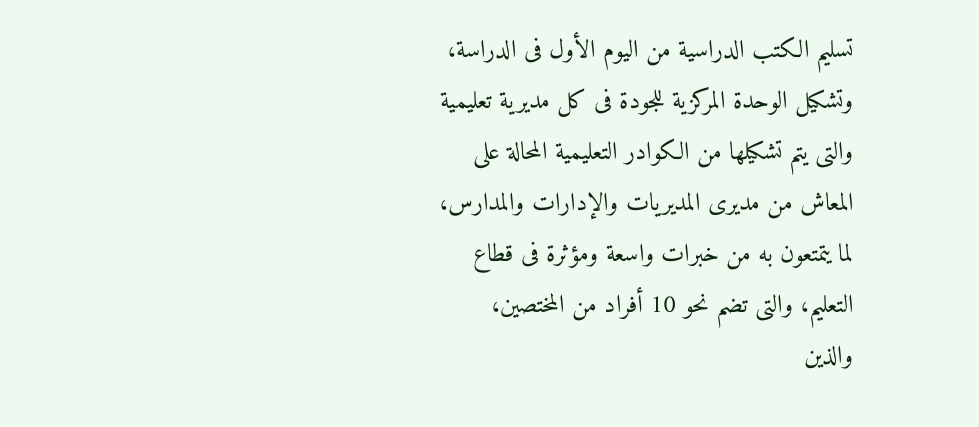تسليم الكتب الدراسية من اليوم الأول فى الدراسة، وتشكيل الوحدة المركزية للجودة فى كل مديرية تعليمية والتى يتم تشكيلها من الكوادر التعليمية المحالة على المعاش من مديرى المديريات والإدارات والمدارس، لما يتمتعون به من خبرات واسعة ومؤثرة فى قطاع التعليم، والتى تضم نحو 10 أفراد من المختصين، والذين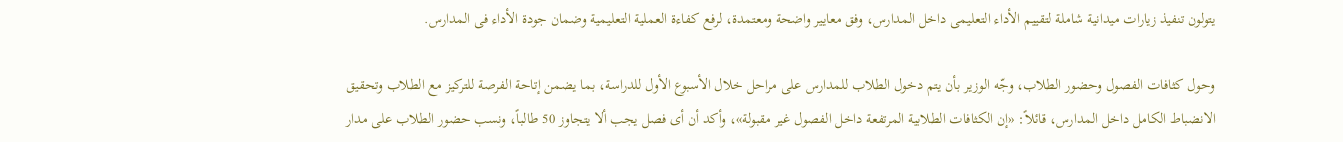يتولون تنفيذ زيارات ميدانية شاملة لتقييم الأداء التعليمى داخل المدارس، وفق معايير واضحة ومعتمدة، لرفع كفاءة العملية التعليمية وضمان جودة الأداء فى المدارس.

وحول كثافات الفصول وحضور الطلاب، وجّه الوزير بأن يتم دخول الطلاب للمدارس على مراحل خلال الأسبوع الأول للدراسة، بما يضمن إتاحة الفرصة للتركيز مع الطلاب وتحقيق الانضباط الكامل داخل المدارس، قائلاً: «إن الكثافات الطلابية المرتفعة داخل الفصول غير مقبولة»، وأكد أن أى فصل يجب ألا يتجاوز 50 طالباً، ونسب حضور الطلاب على مدار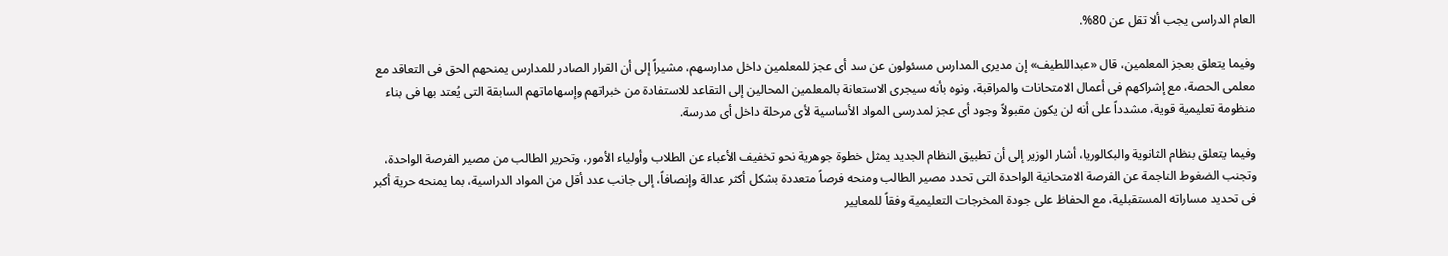العام الدراسى يجب ألا تقل عن 80%.

وفيما يتعلق بعجز المعلمين، قال «عبداللطيف» إن مديرى المدارس مسئولون عن سد أى عجز للمعلمين داخل مدارسهم، مشيراً إلى أن القرار الصادر للمدارس يمنحهم الحق فى التعاقد مع معلمى الحصة، مع إشراكهم فى أعمال الامتحانات والمراقبة، ونوه بأنه سيجرى الاستعانة بالمعلمين المحالين إلى التقاعد للاستفادة من خبراتهم وإسهاماتهم السابقة التى يُعتد بها فى بناء منظومة تعليمية قوية، مشدداً على أنه لن يكون مقبولاً وجود أى عجز لمدرسى المواد الأساسية لأى مرحلة داخل أى مدرسة.

وفيما يتعلق بنظام الثانوية والبكالوريا، أشار الوزير إلى أن تطبيق النظام الجديد يمثل خطوة جوهرية نحو تخفيف الأعباء عن الطلاب وأولياء الأمور، وتحرير الطالب من مصير الفرصة الواحدة، وتجنب الضغوط الناجمة عن الفرصة الامتحانية الواحدة التى تحدد مصير الطالب ومنحه فرصاً متعددة بشكل أكثر عدالة وإنصافاً، إلى جانب عدد أقل من المواد الدراسية، بما يمنحه حرية أكبر فى تحديد مساراته المستقبلية، مع الحفاظ على جودة المخرجات التعليمية وفقاً للمعايير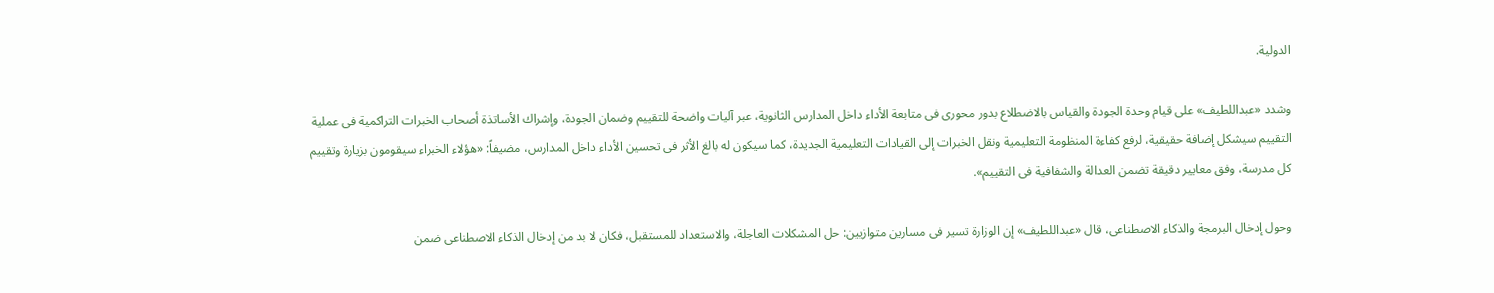الدولية.

وشدد «عبداللطيف» على قيام وحدة الجودة والقياس بالاضطلاع بدور محورى فى متابعة الأداء داخل المدارس الثانوية، عبر آليات واضحة للتقييم وضمان الجودة، وإشراك الأساتذة أصحاب الخبرات التراكمية فى عملية التقييم سيشكل إضافة حقيقية، لرفع كفاءة المنظومة التعليمية ونقل الخبرات إلى القيادات التعليمية الجديدة، كما سيكون له بالغ الأثر فى تحسين الأداء داخل المدارس، مضيفاً: «هؤلاء الخبراء سيقومون بزيارة وتقييم كل مدرسة، وفق معايير دقيقة تضمن العدالة والشفافية فى التقييم».

وحول إدخال البرمجة والذكاء الاصطناعى، قال «عبداللطيف» إن الوزارة تسير فى مسارين متوازيين: حل المشكلات العاجلة، والاستعداد للمستقبل، فكان لا بد من إدخال الذكاء الاصطناعى ضمن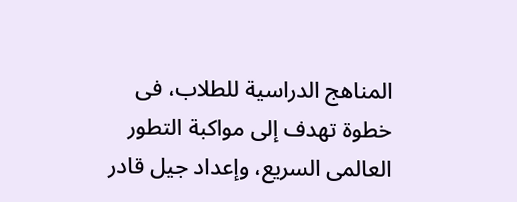المناهج الدراسية للطلاب، فى خطوة تهدف إلى مواكبة التطور العالمى السريع، وإعداد جيل قادر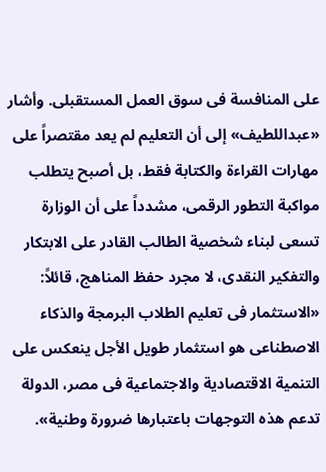على المنافسة فى سوق العمل المستقبلى. وأشار «عبداللطيف» إلى أن التعليم لم يعد مقتصراً على مهارات القراءة والكتابة فقط، بل أصبح يتطلب مواكبة التطور الرقمى، مشدداً على أن الوزارة تسعى لبناء شخصية الطالب القادر على الابتكار والتفكير النقدى، لا مجرد حفظ المناهج، قائلاً: «الاستثمار فى تعليم الطلاب البرمجة والذكاء الاصطناعى هو استثمار طويل الأجل ينعكس على التنمية الاقتصادية والاجتماعية فى مصر، الدولة تدعم هذه التوجهات باعتبارها ضرورة وطنية».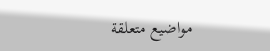مواضيع متعلقة